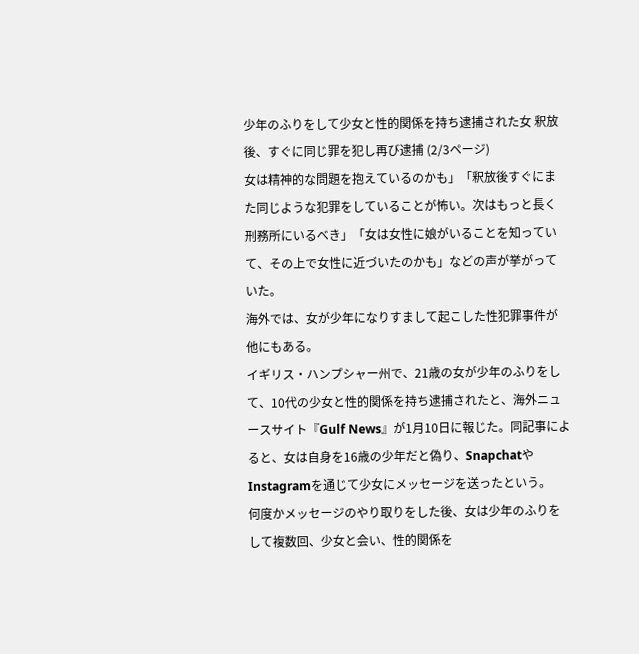少年のふりをして少女と性的関係を持ち逮捕された女 釈放後、すぐに同じ罪を犯し再び逮捕 (2/3ページ)
女は精神的な問題を抱えているのかも」「釈放後すぐにまた同じような犯罪をしていることが怖い。次はもっと長く刑務所にいるべき」「女は女性に娘がいることを知っていて、その上で女性に近づいたのかも」などの声が挙がっていた。
海外では、女が少年になりすまして起こした性犯罪事件が他にもある。
イギリス・ハンプシャー州で、21歳の女が少年のふりをして、10代の少女と性的関係を持ち逮捕されたと、海外ニュースサイト『Gulf News』が1月10日に報じた。同記事によると、女は自身を16歳の少年だと偽り、SnapchatやInstagramを通じて少女にメッセージを送ったという。
何度かメッセージのやり取りをした後、女は少年のふりをして複数回、少女と会い、性的関係を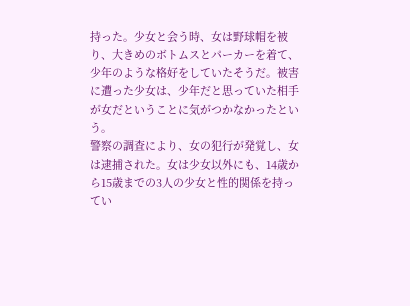持った。少女と会う時、女は野球帽を被り、大きめのボトムスとパーカーを着て、少年のような格好をしていたそうだ。被害に遭った少女は、少年だと思っていた相手が女だということに気がつかなかったという。
警察の調査により、女の犯行が発覚し、女は逮捕された。女は少女以外にも、14歳から15歳までの3人の少女と性的関係を持ってい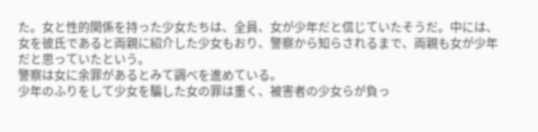た。女と性的関係を持った少女たちは、全員、女が少年だと信じていたそうだ。中には、女を彼氏であると両親に紹介した少女もおり、警察から知らされるまで、両親も女が少年だと思っていたという。
警察は女に余罪があるとみて調べを進めている。
少年のふりをして少女を騙した女の罪は重く、被害者の少女らが負っ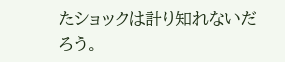たショックは計り知れないだろう。